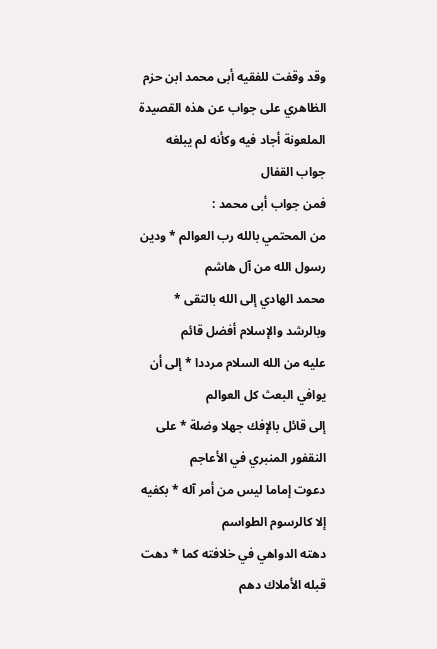وقد وقفت للفقيه أبى محمد ابن حزم الظاهري على جواب عن هذه القصيدة الملعونة أجاد فيه وكأنه لم يبلغه جواب القفال
فمن جواب أبى محمد :
من المحتمي بالله رب العوالم * ودين رسول الله من آل هاشم
محمد الهادي إلى الله بالتقى * وبالرشد والإسلام أفضل قائم
عليه من الله السلام مرددا * إلى أن يوافي البعث كل العوالم
إلى قائل بالإفك جهلا وضلة * على النقفور المنبري في الأعاجم
دعوت إماما ليس من أمر آله * بكفيه إلا كالرسوم الطواسم
دهته الدواهي في خلافته كما * دهت قبله الأملاك دهم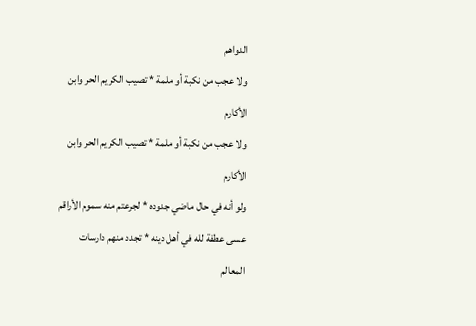الدواهم
ولا عجب من نكبة أو ملمة * تصيب الكريم الحر وابن الأكارم
ولا عجب من نكبة أو ملمة * تصيب الكريم الحر وابن الأكارم
ولو أنه في حال ماضي جدوده * لجرعتم منه سموم الأراقم
عسى عطفة لله في أهل دينه * تجدد منهم دارسات المعالم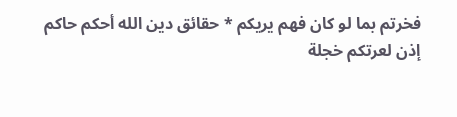فخرتم بما لو كان فهم يريكم * حقائق دين الله أحكم حاكم
إذن لعرتكم خجلة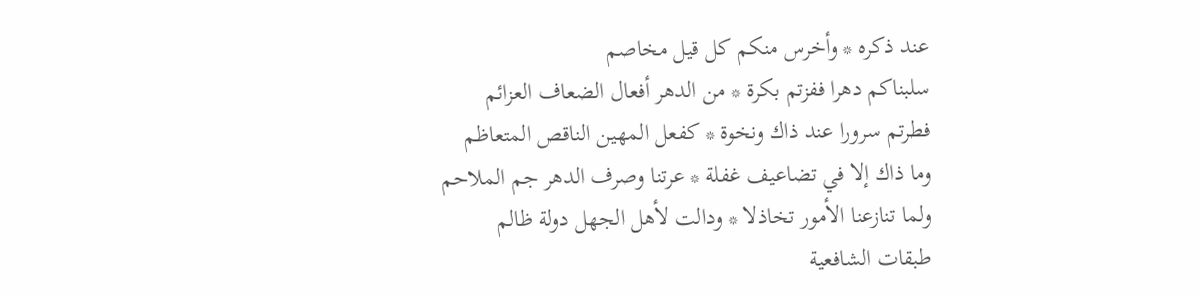عند ذكره * وأخرس منكم كل قيل مخاصم
سلبناكم دهرا ففزتم بكرة * من الدهر أفعال الضعاف العزائم
فطرتم سرورا عند ذاك ونخوة * كفعل المهين الناقص المتعاظم
وما ذاك إلا في تضاعيف غفلة * عرتنا وصرف الدهر جم الملاحم
ولما تنازعنا الأمور تخاذلا * ودالت لأهل الجهل دولة ظالم
طبقات الشافعية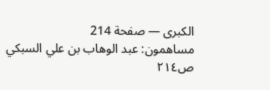الكبرى — صفحة 214
مساهمون: عبد الوهاب بن علي السبكي
ص٢١٤